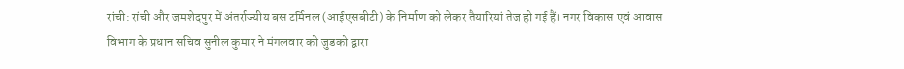रांची: रांची और जमशेदपुर में अंतर्राज्यीय बस टर्मिनल (आईएसबीटी) के निर्माण को लेकर तैयारियां तेज हो गई हैं। नगर विकास एवं आवास विभाग के प्रधान सचिव सुनील कुमार ने मंगलवार को जुडको द्वारा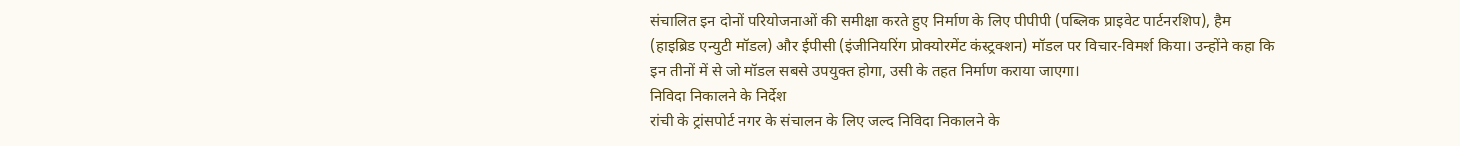संचालित इन दोनों परियोजनाओं की समीक्षा करते हुए निर्माण के लिए पीपीपी (पब्लिक प्राइवेट पार्टनरशिप), हैम (हाइब्रिड एन्युटी मॉडल) और ईपीसी (इंजीनियरिंग प्रोक्योरमेंट कंस्ट्रक्शन) मॉडल पर विचार-विमर्श किया। उन्होंने कहा कि इन तीनों में से जो मॉडल सबसे उपयुक्त होगा, उसी के तहत निर्माण कराया जाएगा।
निविदा निकालने के निर्देश
रांची के ट्रांसपोर्ट नगर के संचालन के लिए जल्द निविदा निकालने के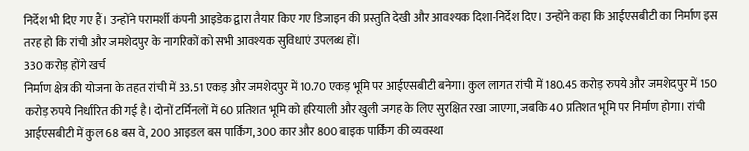निर्देश भी दिए गए हैं। उन्होंने परामर्शी कंपनी आइडेक द्वारा तैयार किए गए डिजाइन की प्रस्तुति देखी और आवश्यक दिशा-निर्देश दिए। उन्होंने कहा कि आईएसबीटी का निर्माण इस तरह हो कि रांची और जमशेदपुर के नागरिकों को सभी आवश्यक सुविधाएं उपलब्ध हों।
330 करोड़ होंगे खर्च
निर्माण क्षेत्र की योजना के तहत रांची में 33.51 एकड़ और जमशेदपुर में 10.70 एकड़ भूमि पर आईएसबीटी बनेगा। कुल लागत रांची में 180.45 करोड़ रुपये और जमशेदपुर में 150 करोड़ रुपये निर्धारित की गई है। दोनों टर्मिनलों में 60 प्रतिशत भूमि को हरियाली और खुली जगह के लिए सुरक्षित रखा जाएगा, जबकि 40 प्रतिशत भूमि पर निर्माण होगा। रांची आईएसबीटी में कुल 68 बस वे, 200 आइडल बस पार्किंग, 300 कार और 800 बाइक पार्किंग की व्यवस्था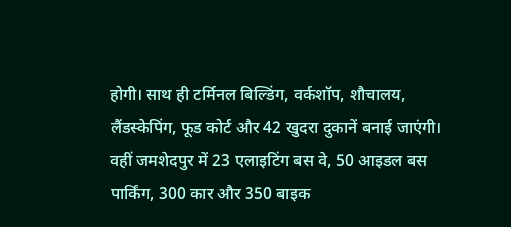होगी। साथ ही टर्मिनल बिल्डिंग, वर्कशॉप, शौचालय, लैंडस्केपिंग, फूड कोर्ट और 42 खुदरा दुकानें बनाई जाएंगी।
वहीं जमशेदपुर में 23 एलाइटिंग बस वे, 50 आइडल बस पार्किंग, 300 कार और 350 बाइक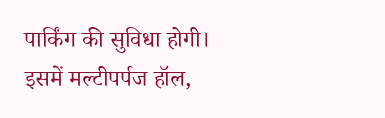पार्किंग की सुविधा होगी। इसमें मल्टीपर्पज हॉल,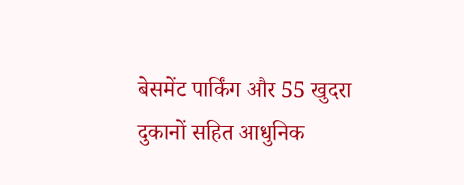बेसमेंट पार्किंग और 55 खुदरा दुकानों सहित आधुनिक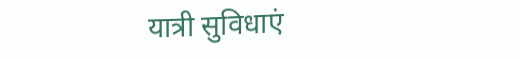यात्री सुविधाएं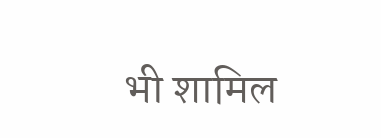भी शामिल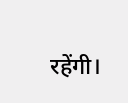रहेंगी।